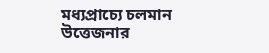মধ্যপ্রাচ্যে চলমান উত্তেজনার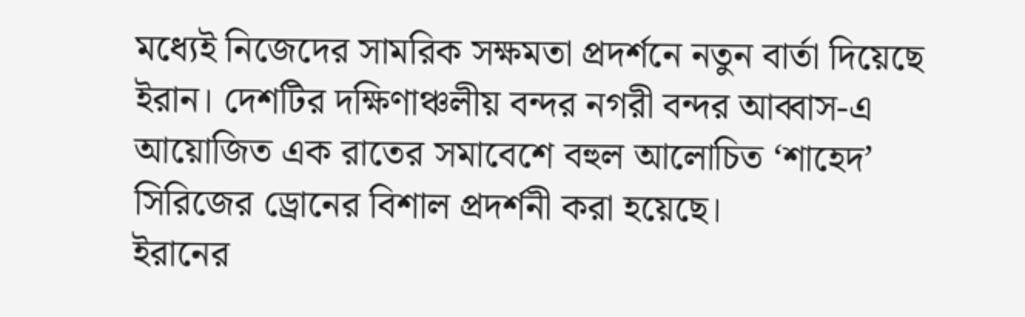মধ্যেই নিজেদের সামরিক সক্ষমতা প্রদর্শনে নতুন বার্তা দিয়েছে ইরান। দেশটির দক্ষিণাঞ্চলীয় বন্দর নগরী বন্দর আব্বাস-এ আয়োজিত এক রাতের সমাবেশে বহুল আলোচিত ‘শাহেদ’ সিরিজের ড্রোনের বিশাল প্রদর্শনী করা হয়েছে।
ইরানের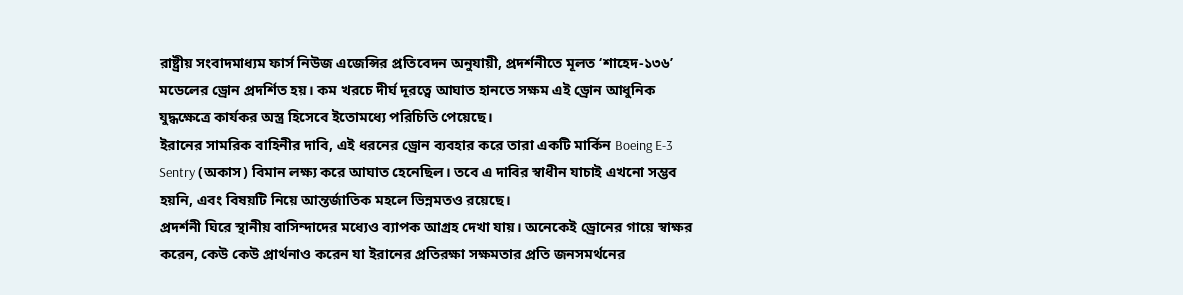রাষ্ট্রীয় সংবাদমাধ্যম ফার্স নিউজ এজেন্সির প্রতিবেদন অনুযায়ী, প্রদর্শনীতে মূলত ‘শাহেদ-১৩৬’ মডেলের ড্রোন প্রদর্শিত হয়। কম খরচে দীর্ঘ দূরত্বে আঘাত হানতে সক্ষম এই ড্রোন আধুনিক যুদ্ধক্ষেত্রে কার্যকর অস্ত্র হিসেবে ইতোমধ্যে পরিচিতি পেয়েছে।
ইরানের সামরিক বাহিনীর দাবি, এই ধরনের ড্রোন ব্যবহার করে তারা একটি মার্কিন Boeing E-3 Sentry (অকাস) বিমান লক্ষ্য করে আঘাত হেনেছিল। তবে এ দাবির স্বাধীন যাচাই এখনো সম্ভব হয়নি, এবং বিষয়টি নিয়ে আন্তর্জাতিক মহলে ভিন্নমতও রয়েছে।
প্রদর্শনী ঘিরে স্থানীয় বাসিন্দাদের মধ্যেও ব্যাপক আগ্রহ দেখা যায়। অনেকেই ড্রোনের গায়ে স্বাক্ষর করেন, কেউ কেউ প্রার্থনাও করেন যা ইরানের প্রতিরক্ষা সক্ষমতার প্রতি জনসমর্থনের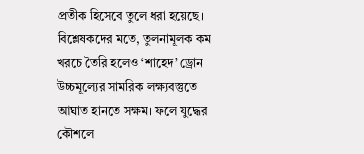প্রতীক হিসেবে তুলে ধরা হয়েছে।
বিশ্লেষকদের মতে, তুলনামূলক কম খরচে তৈরি হলেও ‘শাহেদ’ ড্রোন উচ্চমূল্যের সামরিক লক্ষ্যবস্তুতে আঘাত হানতে সক্ষম। ফলে যুদ্ধের কৌশলে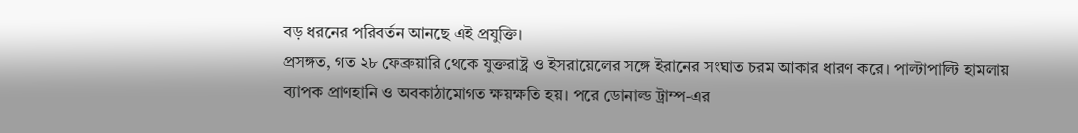বড় ধরনের পরিবর্তন আনছে এই প্রযুক্তি।
প্রসঙ্গত, গত ২৮ ফেব্রুয়ারি থেকে যুক্তরাষ্ট্র ও ইসরায়েলের সঙ্গে ইরানের সংঘাত চরম আকার ধারণ করে। পাল্টাপাল্টি হামলায় ব্যাপক প্রাণহানি ও অবকাঠামোগত ক্ষয়ক্ষতি হয়। পরে ডোনাল্ড ট্রাম্প-এর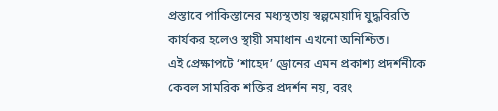প্রস্তাবে পাকিস্তানের মধ্যস্থতায় স্বল্পমেয়াদি যুদ্ধবিরতি কার্যকর হলেও স্থায়ী সমাধান এখনো অনিশ্চিত।
এই প্রেক্ষাপটে ‘শাহেদ’ ড্রোনের এমন প্রকাশ্য প্রদর্শনীকে কেবল সামরিক শক্তির প্রদর্শন নয়, বরং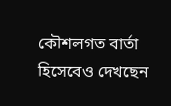কৌশলগত বার্তা হিসেবেও দেখছেন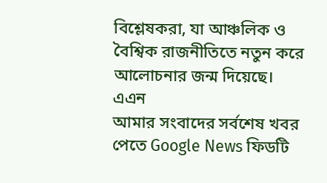বিশ্লেষকরা, যা আঞ্চলিক ও বৈশ্বিক রাজনীতিতে নতুন করে আলোচনার জন্ম দিয়েছে।
এএন
আমার সংবাদের সর্বশেষ খবর পেতে Google News ফিডটি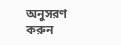অনুসরণ করুন